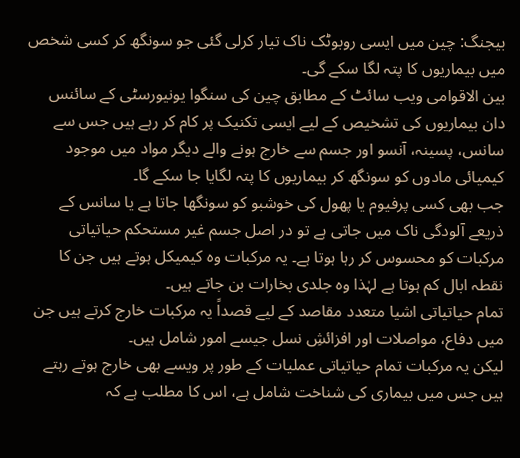بیجنگ: چین میں ایسی روبوٹک ناک تیار کرلی گئی جو سونگھ کر کسی شخص میں بیماریوں کا پتہ لگا سکے گی۔
بین الاقوامی ویب سائٹ کے مطابق چین کی سنگوا یونیورسٹی کے سائنس دان بیماریوں کی تشخیص کے لیے ایسی تکنیک پر کام کر رہے ہیں جس سے سانس، پسینہ، آنسو اور جسم سے خارج ہونے والے دیگر مواد میں موجود کیمیائی مادوں کو سونگھ کر بیماریوں کا پتہ لگایا جا سکے گا۔
جب بھی کسی پرفیوم یا پھول کی خوشبو کو سونگھا جاتا ہے یا سانس کے ذریعے آلودگی ناک میں جاتی ہے تو در اصل جسم غیر مستحکم حیاتیاتی مرکبات کو محسوس کر رہا ہوتا ہے۔ یہ مرکبات وہ کیمیکل ہوتے ہیں جن کا نقطہ ابال کم ہوتا ہے لہٰذا وہ جلدی بخارات بن جاتے ہیں۔
تمام حیاتیاتی اشیا متعدد مقاصد کے لیے قصداً یہ مرکبات خارج کرتے ہیں جن میں دفاع، مواصلات اور افزائشِ نسل جیسے امور شامل ہیں۔
لیکن یہ مرکبات تمام حیاتیاتی عملیات کے طور پر ویسے بھی خارج ہوتے رہتے ہیں جس میں بیماری کی شناخت شامل ہے، اس کا مطلب ہے کہ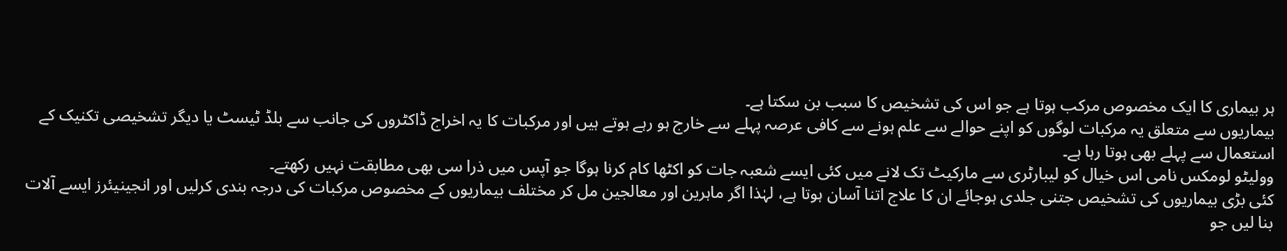ہر بیماری کا ایک مخصوص مرکب ہوتا ہے جو اس کی تشخیص کا سبب بن سکتا ہے۔
بیماریوں سے متعلق یہ مرکبات لوگوں کو اپنے حوالے سے علم ہونے سے کافی عرصہ پہلے سے خارج ہو رہے ہوتے ہیں اور مرکبات کا یہ اخراج ڈاکٹروں کی جانب سے بلڈ ٹیسٹ یا دیگر تشخیصی تکنیک کے استعمال سے پہلے بھی ہوتا رہا ہے۔
وولیٹو لومکس نامی اس خیال کو لیبارٹری سے مارکیٹ تک لانے میں کئی ایسے شعبہ جات کو اکٹھا کام کرنا ہوگا جو آپس میں ذرا سی بھی مطابقت نہیں رکھتے۔
کئی بڑی بیماریوں کی تشخیص جتنی جلدی ہوجائے ان کا علاج اتنا آسان ہوتا ہے، لہٰذا اگر ماہرین اور معالجین مل کر مختلف بیماریوں کے مخصوص مرکبات کی درجہ بندی کرلیں اور انجینیئرز ایسے آلات بنا لیں جو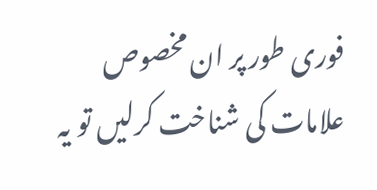فوری طور پر ان مخصوص علامات کی شناخت کرلیں تو یہ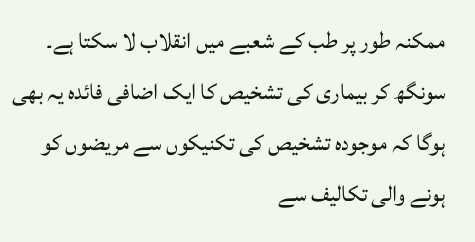ممکنہ طور پر طب کے شعبے میں انقلاب لا سکتا ہے۔
سونگھ کر بیماری کی تشخیص کا ایک اضافی فائدہ یہ بھی ہوگا کہ موجودہ تشخیص کی تکنیکوں سے مریضوں کو ہونے والی تکالیف سے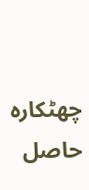چھٹکارہ حاصل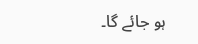ہو جائے گا۔